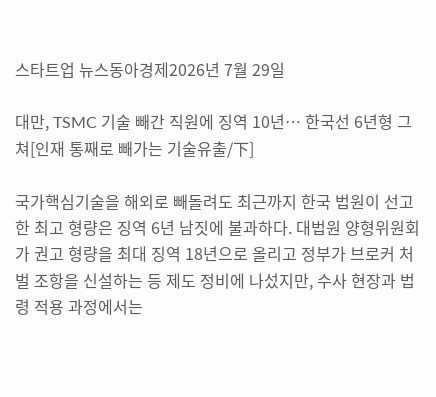스타트업 뉴스동아경제2026년 7월 29일

대만, TSMC 기술 빼간 직원에 징역 10년… 한국선 6년형 그쳐[인재 통째로 빼가는 기술유출/下]

국가핵심기술을 해외로 빼돌려도 최근까지 한국 법원이 선고한 최고 형량은 징역 6년 남짓에 불과하다. 대법원 양형위원회가 권고 형량을 최대 징역 18년으로 올리고 정부가 브로커 처벌 조항을 신설하는 등 제도 정비에 나섰지만, 수사 현장과 법령 적용 과정에서는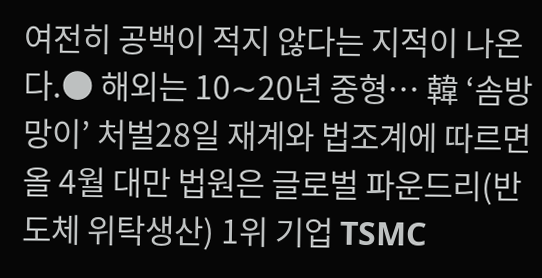여전히 공백이 적지 않다는 지적이 나온다.● 해외는 10∼20년 중형… 韓 ‘솜방망이’ 처벌28일 재계와 법조계에 따르면 올 4월 대만 법원은 글로벌 파운드리(반도체 위탁생산) 1위 기업 TSMC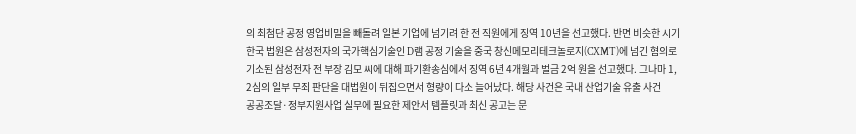의 최첨단 공정 영업비밀을 빼돌려 일본 기업에 넘기려 한 전 직원에게 징역 10년을 선고했다. 반면 비슷한 시기 한국 법원은 삼성전자의 국가핵심기술인 D램 공정 기술을 중국 창신메모리테크놀로지(CXMT)에 넘긴 혐의로 기소된 삼성전자 전 부장 김모 씨에 대해 파기환송심에서 징역 6년 4개월과 벌금 2억 원을 선고했다. 그나마 1, 2심의 일부 무죄 판단을 대법원이 뒤집으면서 형량이 다소 늘어났다. 해당 사건은 국내 산업기술 유출 사건
공공조달·정부지원사업 실무에 필요한 제안서 템플릿과 최신 공고는 문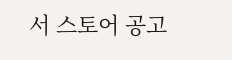서 스토어 공고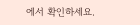에서 확인하세요.